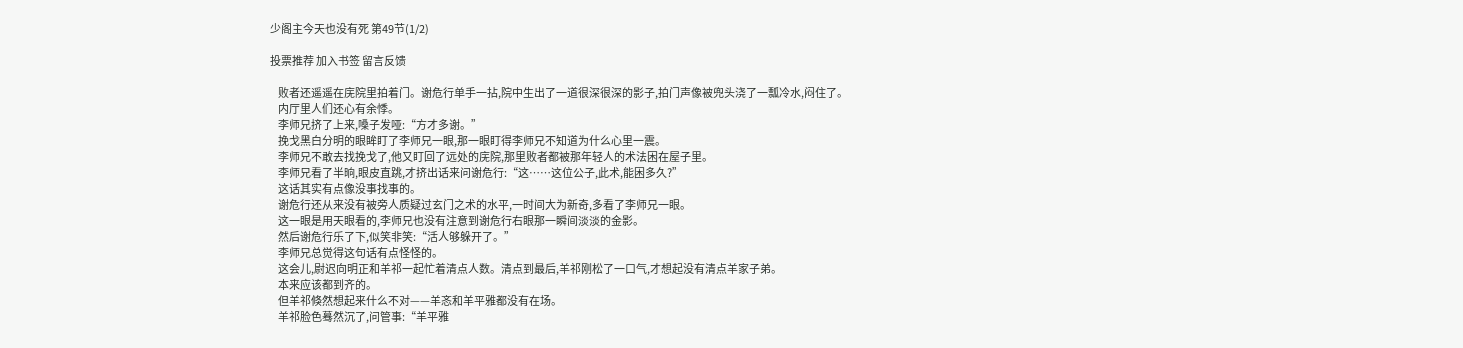少阁主今天也没有死 第49节(1/2)

投票推荐 加入书签 留言反馈

    败者还遥遥在庑院里拍着门。谢危行单手一拈,院中生出了一道很深很深的影子,拍门声像被兜头浇了一瓢冷水,闷住了。
    内厅里人们还心有余悸。
    李师兄挤了上来,嗓子发哑:“方才多谢。”
    挽戈黑白分明的眼眸盯了李师兄一眼,那一眼盯得李师兄不知道为什么心里一震。
    李师兄不敢去找挽戈了,他又盯回了远处的庑院,那里败者都被那年轻人的术法困在屋子里。
    李师兄看了半晌,眼皮直跳,才挤出话来问谢危行:“这……这位公子,此术,能困多久?”
    这话其实有点像没事找事的。
    谢危行还从来没有被旁人质疑过玄门之术的水平,一时间大为新奇,多看了李师兄一眼。
    这一眼是用天眼看的,李师兄也没有注意到谢危行右眼那一瞬间淡淡的金影。
    然后谢危行乐了下,似笑非笑:“活人够躲开了。”
    李师兄总觉得这句话有点怪怪的。
    这会儿,尉迟向明正和羊祁一起忙着清点人数。清点到最后,羊祁刚松了一口气,才想起没有清点羊家子弟。
    本来应该都到齐的。
    但羊祁倏然想起来什么不对——羊忞和羊平雅都没有在场。
    羊祁脸色蓦然沉了,问管事:“羊平雅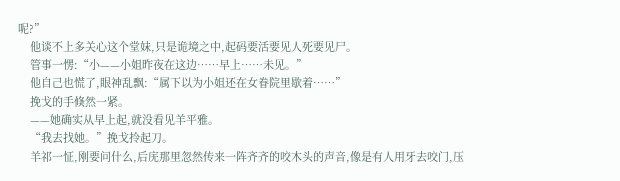呢?”
    他谈不上多关心这个堂妹,只是诡境之中,起码要活要见人死要见尸。
    管事一愣:“小——小姐昨夜在这边……早上……未见。”
    他自己也慌了,眼神乱飘:“属下以为小姐还在女眷院里歇着……”
    挽戈的手倏然一紧。
    ——她确实从早上起,就没看见羊平雅。
    “我去找她。”挽戈拎起刀。
    羊祁一怔,刚要问什么,后庑那里忽然传来一阵齐齐的咬木头的声音,像是有人用牙去咬门,压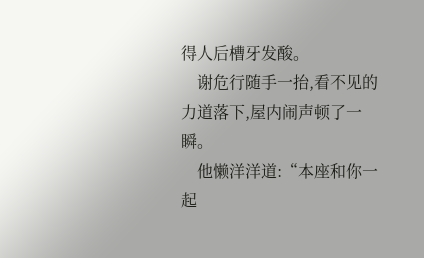得人后槽牙发酸。
    谢危行随手一抬,看不见的力道落下,屋内闹声顿了一瞬。
    他懒洋洋道:“本座和你一起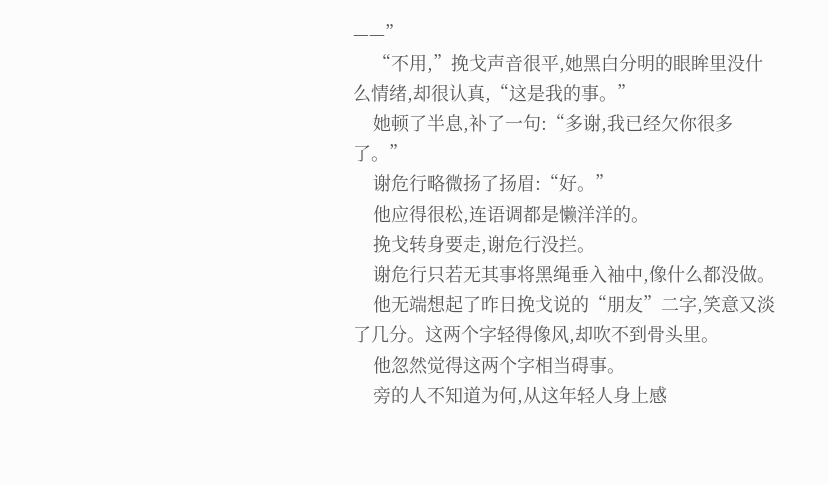——”
    “不用,”挽戈声音很平,她黑白分明的眼眸里没什么情绪,却很认真,“这是我的事。”
    她顿了半息,补了一句:“多谢,我已经欠你很多了。”
    谢危行略微扬了扬眉:“好。”
    他应得很松,连语调都是懒洋洋的。
    挽戈转身要走,谢危行没拦。
    谢危行只若无其事将黑绳垂入袖中,像什么都没做。
    他无端想起了昨日挽戈说的“朋友”二字,笑意又淡了几分。这两个字轻得像风,却吹不到骨头里。
    他忽然觉得这两个字相当碍事。
    旁的人不知道为何,从这年轻人身上感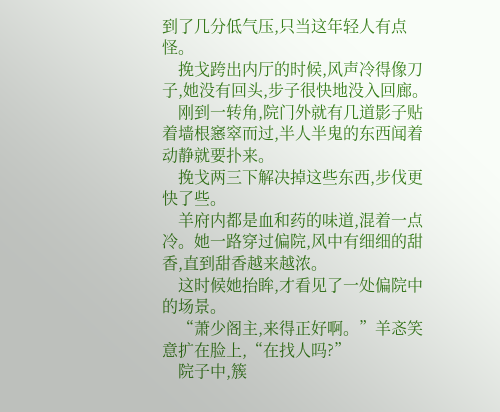到了几分低气压,只当这年轻人有点怪。
    挽戈跨出内厅的时候,风声冷得像刀子,她没有回头,步子很快地没入回廊。
    刚到一转角,院门外就有几道影子贴着墙根窸窣而过,半人半鬼的东西闻着动静就要扑来。
    挽戈两三下解决掉这些东西,步伐更快了些。
    羊府内都是血和药的味道,混着一点冷。她一路穿过偏院,风中有细细的甜香,直到甜香越来越浓。
    这时候她抬眸,才看见了一处偏院中的场景。
    “萧少阁主,来得正好啊。”羊忞笑意扩在脸上,“在找人吗?”
    院子中,簇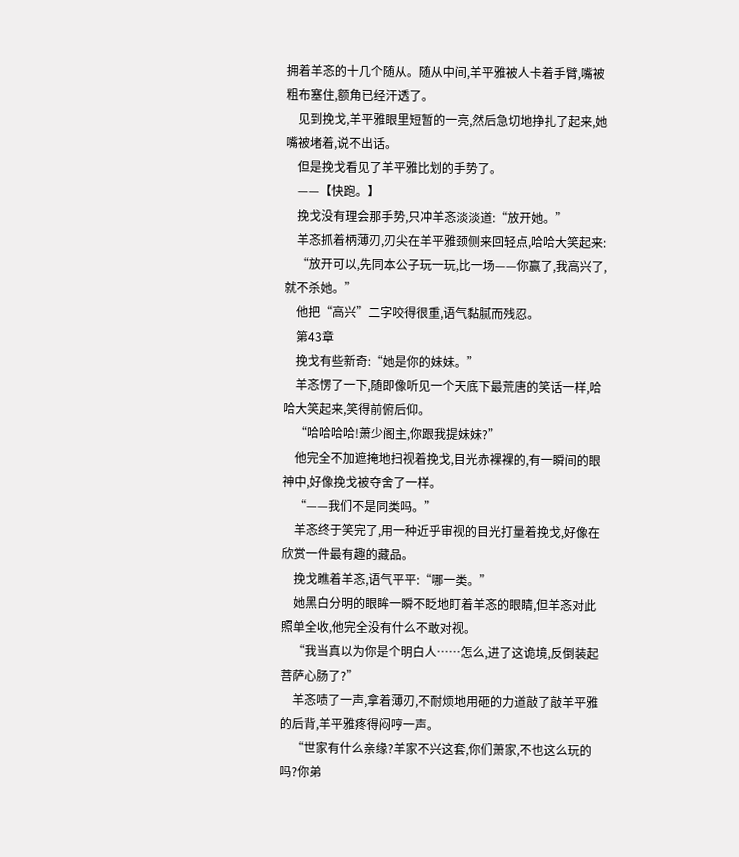拥着羊忞的十几个随从。随从中间,羊平雅被人卡着手臂,嘴被粗布塞住,额角已经汗透了。
    见到挽戈,羊平雅眼里短暂的一亮,然后急切地挣扎了起来,她嘴被堵着,说不出话。
    但是挽戈看见了羊平雅比划的手势了。
    ——【快跑。】
    挽戈没有理会那手势,只冲羊忞淡淡道:“放开她。”
    羊忞抓着柄薄刃,刃尖在羊平雅颈侧来回轻点,哈哈大笑起来:
    “放开可以,先同本公子玩一玩,比一场——你赢了,我高兴了,就不杀她。”
    他把“高兴”二字咬得很重,语气黏腻而残忍。
    第43章
    挽戈有些新奇:“她是你的妹妹。”
    羊忞愣了一下,随即像听见一个天底下最荒唐的笑话一样,哈哈大笑起来,笑得前俯后仰。
    “哈哈哈哈!萧少阁主,你跟我提妹妹?”
    他完全不加遮掩地扫视着挽戈,目光赤裸裸的,有一瞬间的眼神中,好像挽戈被夺舍了一样。
    “——我们不是同类吗。”
    羊忞终于笑完了,用一种近乎审视的目光打量着挽戈,好像在欣赏一件最有趣的藏品。
    挽戈瞧着羊忞,语气平平:“哪一类。”
    她黑白分明的眼眸一瞬不眨地盯着羊忞的眼睛,但羊忞对此照单全收,他完全没有什么不敢对视。
    “我当真以为你是个明白人……怎么,进了这诡境,反倒装起菩萨心肠了?”
    羊忞啧了一声,拿着薄刃,不耐烦地用砸的力道敲了敲羊平雅的后背,羊平雅疼得闷哼一声。
    “世家有什么亲缘?羊家不兴这套,你们萧家,不也这么玩的吗?你弟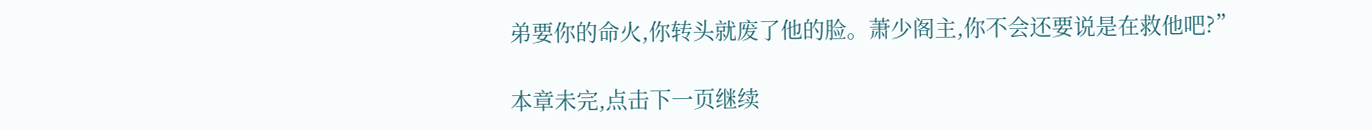弟要你的命火,你转头就废了他的脸。萧少阁主,你不会还要说是在救他吧?”

本章未完,点击下一页继续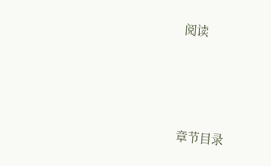阅读



章节目录